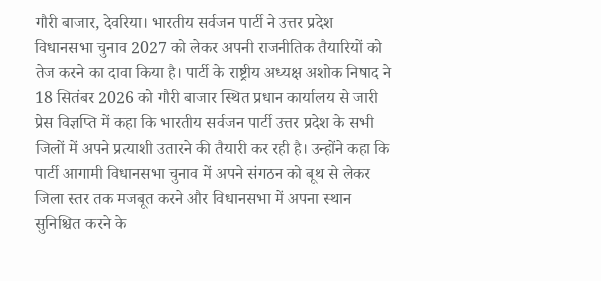गौरी बाजार, देवरिया। भारतीय सर्वजन पार्टी ने उत्तर प्रदेश विधानसभा चुनाव 2027 को लेकर अपनी राजनीतिक तैयारियों को तेज करने का दावा किया है। पार्टी के राष्ट्रीय अध्यक्ष अशोक निषाद ने 18 सितंबर 2026 को गौरी बाजार स्थित प्रधान कार्यालय से जारी प्रेस विज्ञप्ति में कहा कि भारतीय सर्वजन पार्टी उत्तर प्रदेश के सभी जिलों में अपने प्रत्याशी उतारने की तैयारी कर रही है। उन्होंने कहा कि पार्टी आगामी विधानसभा चुनाव में अपने संगठन को बूथ से लेकर जिला स्तर तक मजबूत करने और विधानसभा में अपना स्थान सुनिश्चित करने के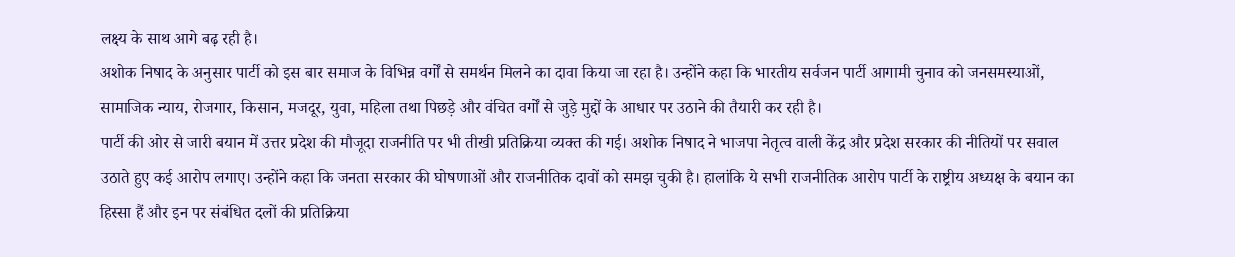लक्ष्य के साथ आगे बढ़ रही है।
अशोक निषाद के अनुसार पार्टी को इस बार समाज के विभिन्न वर्गों से समर्थन मिलने का दावा किया जा रहा है। उन्होंने कहा कि भारतीय सर्वजन पार्टी आगामी चुनाव को जनसमस्याओं, सामाजिक न्याय, रोजगार, किसान, मजदूर, युवा, महिला तथा पिछड़े और वंचित वर्गों से जुड़े मुद्दों के आधार पर उठाने की तैयारी कर रही है।
पार्टी की ओर से जारी बयान में उत्तर प्रदेश की मौजूदा राजनीति पर भी तीखी प्रतिक्रिया व्यक्त की गई। अशोक निषाद ने भाजपा नेतृत्व वाली केंद्र और प्रदेश सरकार की नीतियों पर सवाल उठाते हुए कई आरोप लगाए। उन्होंने कहा कि जनता सरकार की घोषणाओं और राजनीतिक दावों को समझ चुकी है। हालांकि ये सभी राजनीतिक आरोप पार्टी के राष्ट्रीय अध्यक्ष के बयान का हिस्सा हैं और इन पर संबंधित दलों की प्रतिक्रिया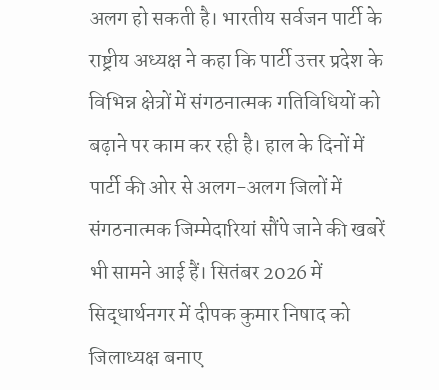अलग हो सकती है। भारतीय सर्वजन पार्टी के राष्ट्रीय अध्यक्ष ने कहा कि पार्टी उत्तर प्रदेश के विभिन्न क्षेत्रों में संगठनात्मक गतिविधियों को बढ़ाने पर काम कर रही है। हाल के दिनों में पार्टी की ओर से अलग-अलग जिलों में संगठनात्मक जिम्मेदारियां सौंपे जाने की खबरें भी सामने आई हैं। सितंबर 2026 में सिद्धार्थनगर में दीपक कुमार निषाद को जिलाध्यक्ष बनाए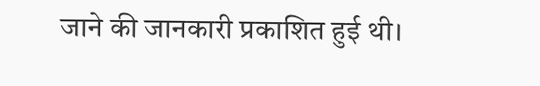जाने की जानकारी प्रकाशित हुई थी।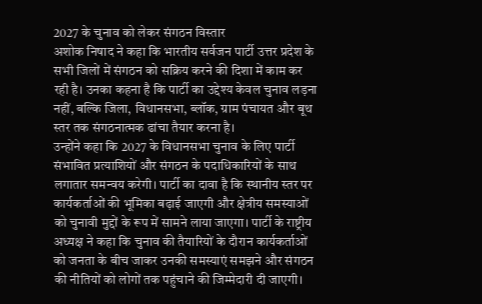2027 के चुनाव को लेकर संगठन विस्तार
अशोक निषाद ने कहा कि भारतीय सर्वजन पार्टी उत्तर प्रदेश के सभी जिलों में संगठन को सक्रिय करने की दिशा में काम कर रही है। उनका कहना है कि पार्टी का उद्देश्य केवल चुनाव लड़ना नहीं, बल्कि जिला, विधानसभा, ब्लॉक, ग्राम पंचायत और बूथ स्तर तक संगठनात्मक ढांचा तैयार करना है।
उन्होंने कहा कि 2027 के विधानसभा चुनाव के लिए पार्टी संभावित प्रत्याशियों और संगठन के पदाधिकारियों के साथ लगातार समन्वय करेगी। पार्टी का दावा है कि स्थानीय स्तर पर कार्यकर्ताओं की भूमिका बढ़ाई जाएगी और क्षेत्रीय समस्याओं को चुनावी मुद्दों के रूप में सामने लाया जाएगा। पार्टी के राष्ट्रीय अध्यक्ष ने कहा कि चुनाव की तैयारियों के दौरान कार्यकर्ताओं को जनता के बीच जाकर उनकी समस्याएं समझने और संगठन की नीतियों को लोगों तक पहुंचाने की जिम्मेदारी दी जाएगी।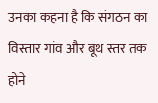उनका कहना है कि संगठन का विस्तार गांव और बूथ स्तर तक होने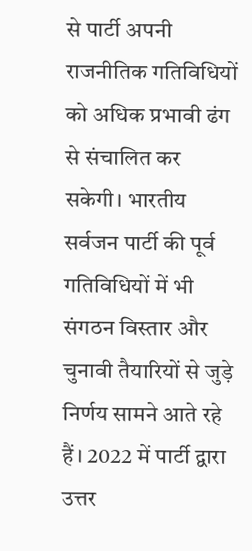से पार्टी अपनी राजनीतिक गतिविधियों को अधिक प्रभावी ढंग से संचालित कर सकेगी। भारतीय सर्वजन पार्टी की पूर्व गतिविधियों में भी संगठन विस्तार और चुनावी तैयारियों से जुड़े निर्णय सामने आते रहे हैं। 2022 में पार्टी द्वारा उत्तर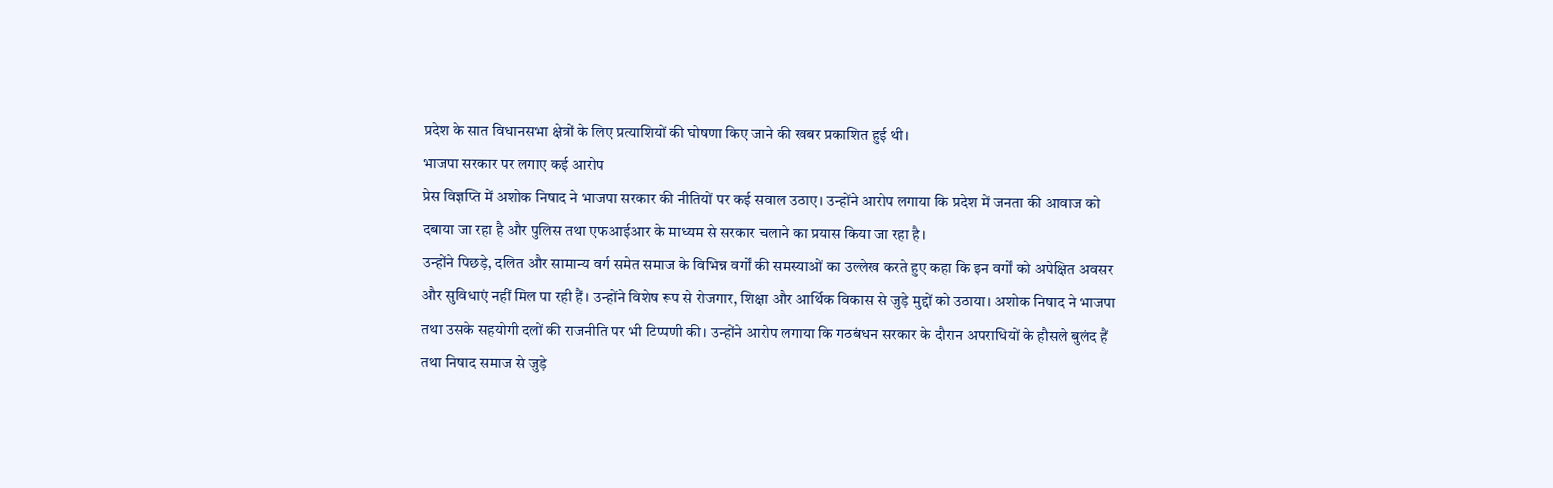प्रदेश के सात विधानसभा क्षेत्रों के लिए प्रत्याशियों की घोषणा किए जाने की खबर प्रकाशित हुई थी।
भाजपा सरकार पर लगाए कई आरोप
प्रेस विज्ञप्ति में अशोक निषाद ने भाजपा सरकार की नीतियों पर कई सवाल उठाए। उन्होंने आरोप लगाया कि प्रदेश में जनता की आवाज को दबाया जा रहा है और पुलिस तथा एफआईआर के माध्यम से सरकार चलाने का प्रयास किया जा रहा है।
उन्होंने पिछड़े, दलित और सामान्य वर्ग समेत समाज के विभिन्न वर्गों की समस्याओं का उल्लेख करते हुए कहा कि इन वर्गों को अपेक्षित अवसर और सुविधाएं नहीं मिल पा रही हैं। उन्होंने विशेष रूप से रोजगार, शिक्षा और आर्थिक विकास से जुड़े मुद्दों को उठाया। अशोक निषाद ने भाजपा तथा उसके सहयोगी दलों की राजनीति पर भी टिप्पणी की। उन्होंने आरोप लगाया कि गठबंधन सरकार के दौरान अपराधियों के हौसले बुलंद हैं तथा निषाद समाज से जुड़े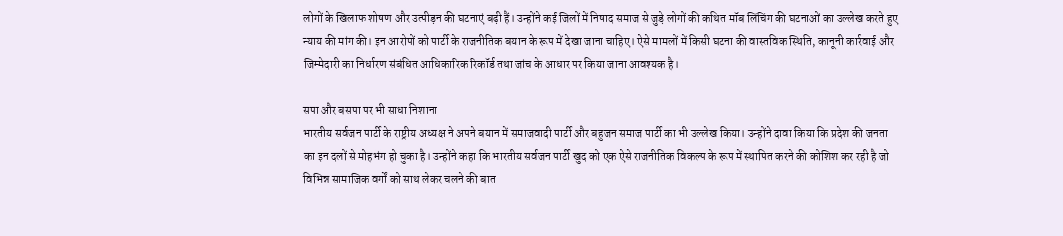लोगों के खिलाफ शोषण और उत्पीड़न की घटनाएं बढ़ी हैं। उन्होंने कई जिलों में निषाद समाज से जुड़े लोगों की कथित मॉब लिंचिंग की घटनाओं का उल्लेख करते हुए न्याय की मांग की। इन आरोपों को पार्टी के राजनीतिक बयान के रूप में देखा जाना चाहिए। ऐसे मामलों में किसी घटना की वास्तविक स्थिति, कानूनी कार्रवाई और जिम्मेदारी का निर्धारण संबंधित आधिकारिक रिकॉर्ड तथा जांच के आधार पर किया जाना आवश्यक है।

सपा और बसपा पर भी साधा निशाना
भारतीय सर्वजन पार्टी के राष्ट्रीय अध्यक्ष ने अपने बयान में समाजवादी पार्टी और बहुजन समाज पार्टी का भी उल्लेख किया। उन्होंने दावा किया कि प्रदेश की जनता का इन दलों से मोहभंग हो चुका है। उन्होंने कहा कि भारतीय सर्वजन पार्टी खुद को एक ऐसे राजनीतिक विकल्प के रूप में स्थापित करने की कोशिश कर रही है जो विभिन्न सामाजिक वर्गों को साथ लेकर चलने की बात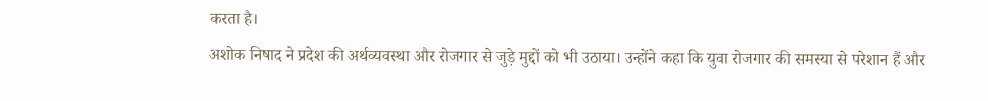करता है।
अशोक निषाद ने प्रदेश की अर्थव्यवस्था और रोजगार से जुड़े मुद्दों को भी उठाया। उन्होंने कहा कि युवा रोजगार की समस्या से परेशान हैं और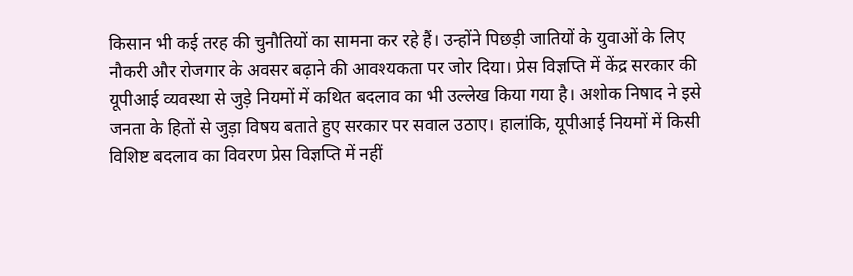किसान भी कई तरह की चुनौतियों का सामना कर रहे हैं। उन्होंने पिछड़ी जातियों के युवाओं के लिए नौकरी और रोजगार के अवसर बढ़ाने की आवश्यकता पर जोर दिया। प्रेस विज्ञप्ति में केंद्र सरकार की यूपीआई व्यवस्था से जुड़े नियमों में कथित बदलाव का भी उल्लेख किया गया है। अशोक निषाद ने इसे जनता के हितों से जुड़ा विषय बताते हुए सरकार पर सवाल उठाए। हालांकि, यूपीआई नियमों में किसी विशिष्ट बदलाव का विवरण प्रेस विज्ञप्ति में नहीं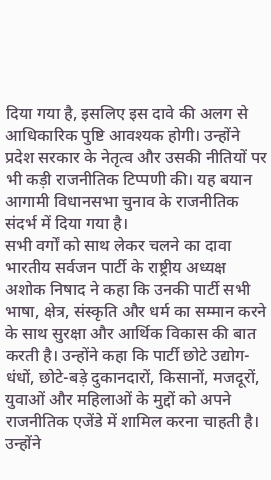दिया गया है, इसलिए इस दावे की अलग से आधिकारिक पुष्टि आवश्यक होगी। उन्होंने प्रदेश सरकार के नेतृत्व और उसकी नीतियों पर भी कड़ी राजनीतिक टिप्पणी की। यह बयान आगामी विधानसभा चुनाव के राजनीतिक संदर्भ में दिया गया है।
सभी वर्गों को साथ लेकर चलने का दावा
भारतीय सर्वजन पार्टी के राष्ट्रीय अध्यक्ष अशोक निषाद ने कहा कि उनकी पार्टी सभी भाषा, क्षेत्र, संस्कृति और धर्म का सम्मान करने के साथ सुरक्षा और आर्थिक विकास की बात करती है। उन्होंने कहा कि पार्टी छोटे उद्योग-धंधों, छोटे-बड़े दुकानदारों, किसानों, मजदूरों, युवाओं और महिलाओं के मुद्दों को अपने राजनीतिक एजेंडे में शामिल करना चाहती है।
उन्होंने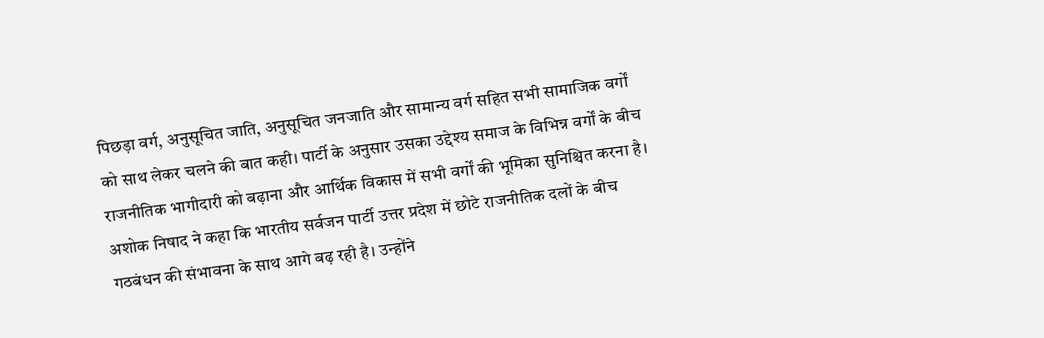पिछड़ा वर्ग, अनुसूचित जाति, अनुसूचित जनजाति और सामान्य वर्ग सहित सभी सामाजिक वर्गों को साथ लेकर चलने की बात कही। पार्टी के अनुसार उसका उद्देश्य समाज के विभिन्न वर्गों के बीच राजनीतिक भागीदारी को बढ़ाना और आर्थिक विकास में सभी वर्गों की भूमिका सुनिश्चित करना है। अशोक निषाद ने कहा कि भारतीय सर्वजन पार्टी उत्तर प्रदेश में छोटे राजनीतिक दलों के बीच गठबंधन की संभावना के साथ आगे बढ़ रही है। उन्होंने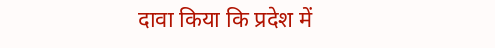दावा किया कि प्रदेश में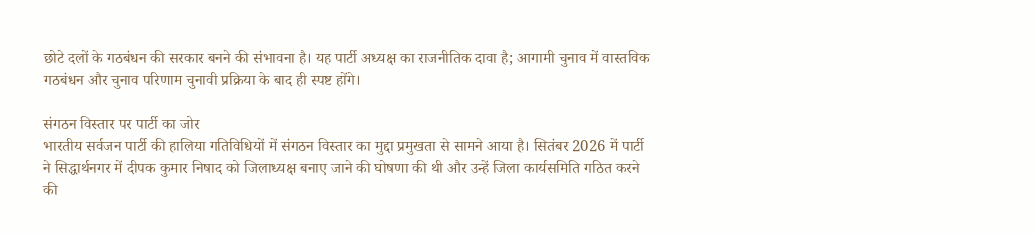छोटे दलों के गठबंधन की सरकार बनने की संभावना है। यह पार्टी अध्यक्ष का राजनीतिक दावा है; आगामी चुनाव में वास्तविक गठबंधन और चुनाव परिणाम चुनावी प्रक्रिया के बाद ही स्पष्ट होंगे।

संगठन विस्तार पर पार्टी का जोर
भारतीय सर्वजन पार्टी की हालिया गतिविधियों में संगठन विस्तार का मुद्दा प्रमुखता से सामने आया है। सितंबर 2026 में पार्टी ने सिद्धार्थनगर में दीपक कुमार निषाद को जिलाध्यक्ष बनाए जाने की घोषणा की थी और उन्हें जिला कार्यसमिति गठित करने की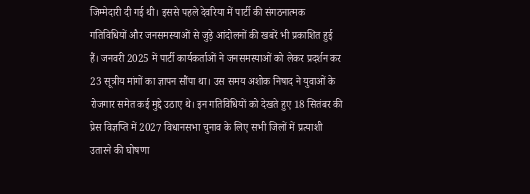जिम्मेदारी दी गई थी। इससे पहले देवरिया में पार्टी की संगठनात्मक गतिविधियों और जनसमस्याओं से जुड़े आंदोलनों की खबरें भी प्रकाशित हुई हैं। जनवरी 2025 में पार्टी कार्यकर्ताओं ने जनसमस्याओं को लेकर प्रदर्शन कर 23 सूत्रीय मांगों का ज्ञापन सौंपा था। उस समय अशोक निषाद ने युवाओं के रोजगार समेत कई मुद्दे उठाए थे। इन गतिविधियों को देखते हुए 18 सितंबर की प्रेस विज्ञप्ति में 2027 विधानसभा चुनाव के लिए सभी जिलों में प्रत्याशी उतारने की घोषणा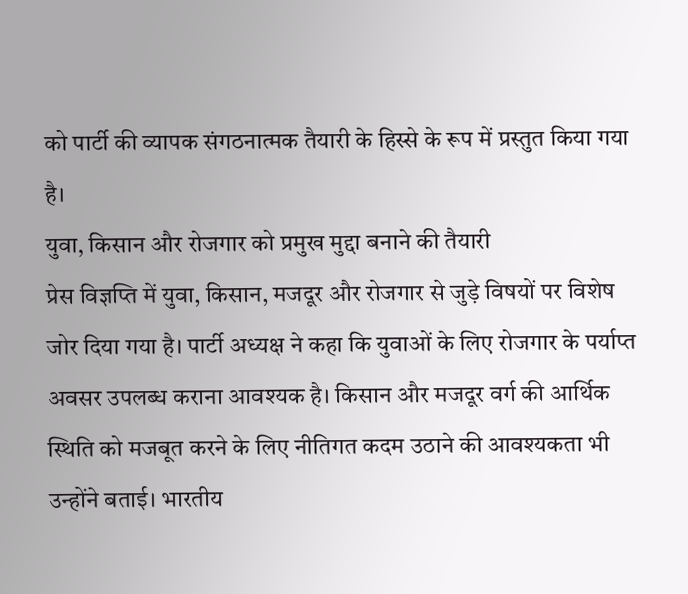को पार्टी की व्यापक संगठनात्मक तैयारी के हिस्से के रूप में प्रस्तुत किया गया है।
युवा, किसान और रोजगार को प्रमुख मुद्दा बनाने की तैयारी
प्रेस विज्ञप्ति में युवा, किसान, मजदूर और रोजगार से जुड़े विषयों पर विशेष जोर दिया गया है। पार्टी अध्यक्ष ने कहा कि युवाओं के लिए रोजगार के पर्याप्त अवसर उपलब्ध कराना आवश्यक है। किसान और मजदूर वर्ग की आर्थिक स्थिति को मजबूत करने के लिए नीतिगत कदम उठाने की आवश्यकता भी उन्होंने बताई। भारतीय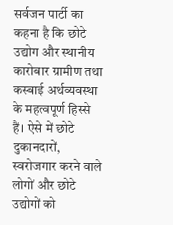सर्वजन पार्टी का कहना है कि छोटे उद्योग और स्थानीय कारोबार ग्रामीण तथा कस्बाई अर्थव्यवस्था के महत्वपूर्ण हिस्से हैं। ऐसे में छोटे दुकानदारों, स्वरोजगार करने वाले लोगों और छोटे उद्योगों को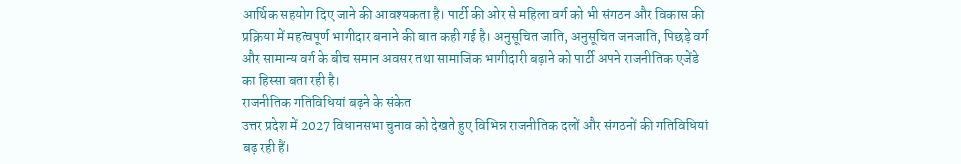आर्थिक सहयोग दिए जाने की आवश्यकता है। पार्टी की ओर से महिला वर्ग को भी संगठन और विकास की प्रक्रिया में महत्वपूर्ण भागीदार बनाने की बात कही गई है। अनुसूचित जाति, अनुसूचित जनजाति, पिछड़े वर्ग और सामान्य वर्ग के बीच समान अवसर तथा सामाजिक भागीदारी बढ़ाने को पार्टी अपने राजनीतिक एजेंडे का हिस्सा बता रही है।
राजनीतिक गतिविधियां बढ़ने के संकेत
उत्तर प्रदेश में 2027 विधानसभा चुनाव को देखते हुए विभिन्न राजनीतिक दलों और संगठनों की गतिविधियां बढ़ रही हैं।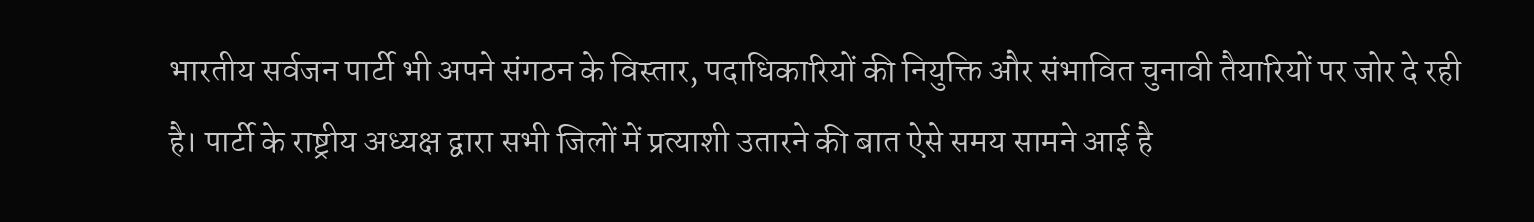भारतीय सर्वजन पार्टी भी अपने संगठन के विस्तार, पदाधिकारियों की नियुक्ति और संभावित चुनावी तैयारियों पर जोर दे रही है। पार्टी के राष्ट्रीय अध्यक्ष द्वारा सभी जिलों में प्रत्याशी उतारने की बात ऐसे समय सामने आई है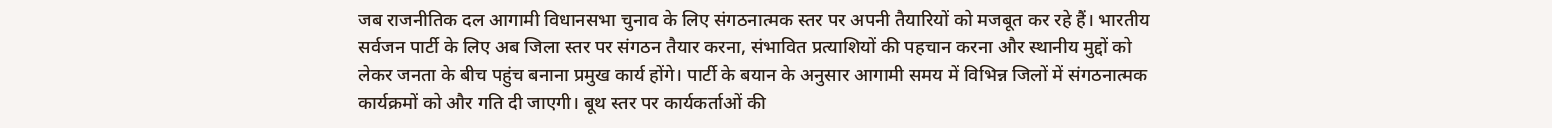जब राजनीतिक दल आगामी विधानसभा चुनाव के लिए संगठनात्मक स्तर पर अपनी तैयारियों को मजबूत कर रहे हैं। भारतीय सर्वजन पार्टी के लिए अब जिला स्तर पर संगठन तैयार करना, संभावित प्रत्याशियों की पहचान करना और स्थानीय मुद्दों को लेकर जनता के बीच पहुंच बनाना प्रमुख कार्य होंगे। पार्टी के बयान के अनुसार आगामी समय में विभिन्न जिलों में संगठनात्मक कार्यक्रमों को और गति दी जाएगी। बूथ स्तर पर कार्यकर्ताओं की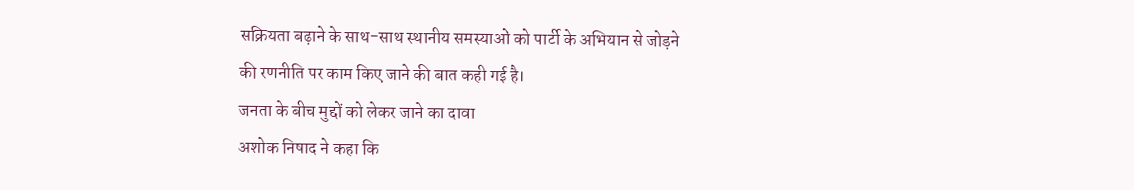सक्रियता बढ़ाने के साथ-साथ स्थानीय समस्याओं को पार्टी के अभियान से जोड़ने की रणनीति पर काम किए जाने की बात कही गई है।
जनता के बीच मुद्दों को लेकर जाने का दावा
अशोक निषाद ने कहा कि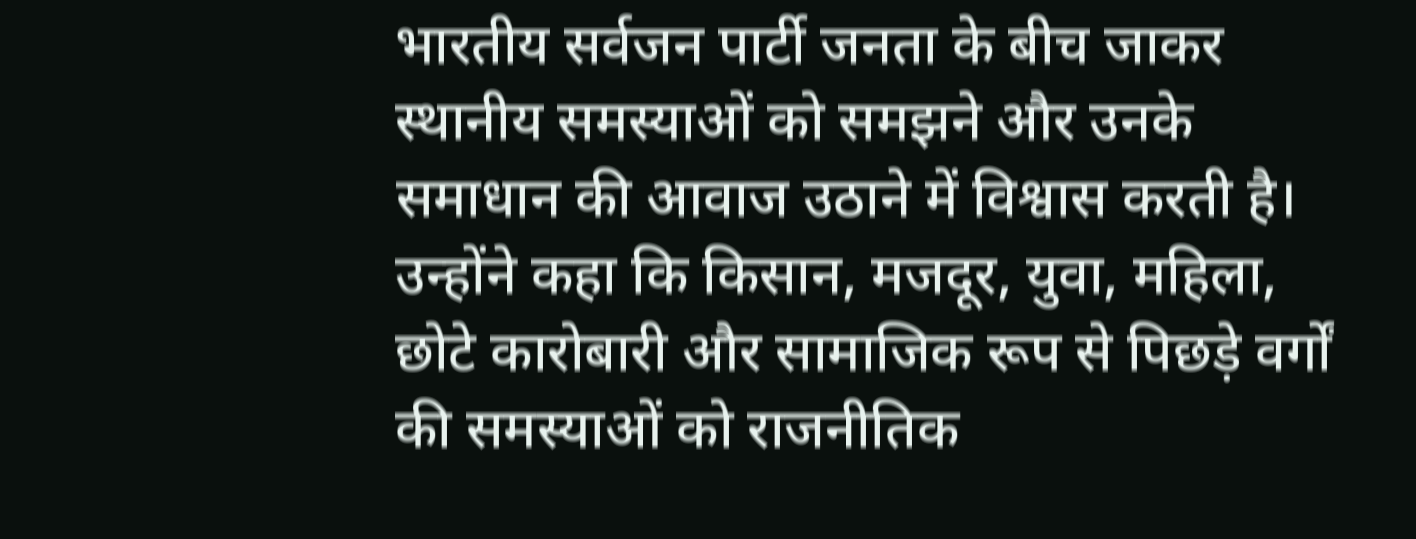भारतीय सर्वजन पार्टी जनता के बीच जाकर स्थानीय समस्याओं को समझने और उनके समाधान की आवाज उठाने में विश्वास करती है। उन्होंने कहा कि किसान, मजदूर, युवा, महिला, छोटे कारोबारी और सामाजिक रूप से पिछड़े वर्गों की समस्याओं को राजनीतिक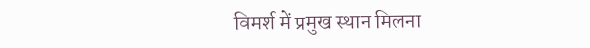विमर्श में प्रमुख स्थान मिलना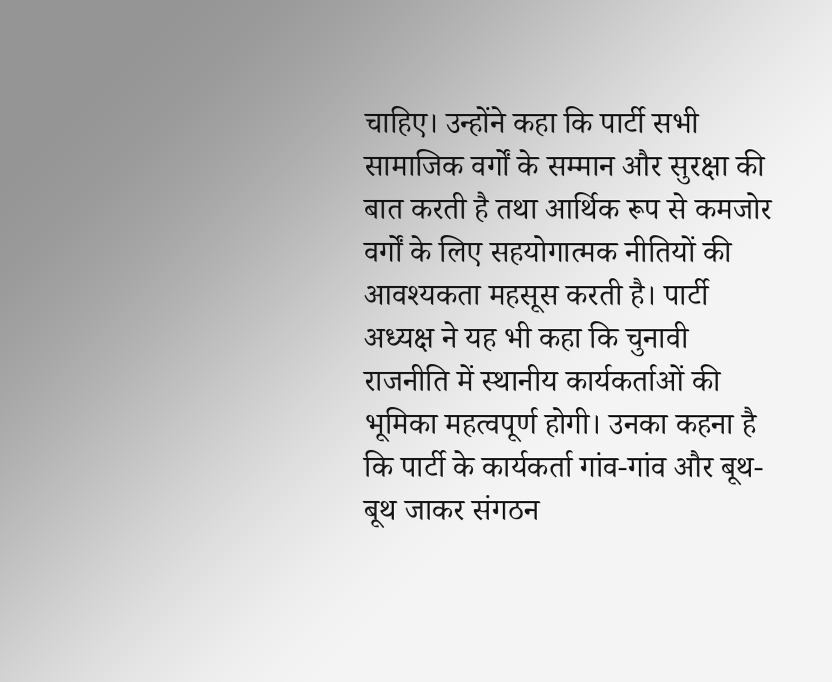चाहिए। उन्होंने कहा कि पार्टी सभी सामाजिक वर्गों के सम्मान और सुरक्षा की बात करती है तथा आर्थिक रूप से कमजोर वर्गों के लिए सहयोगात्मक नीतियों की आवश्यकता महसूस करती है। पार्टी अध्यक्ष ने यह भी कहा कि चुनावी राजनीति में स्थानीय कार्यकर्ताओं की भूमिका महत्वपूर्ण होगी। उनका कहना है कि पार्टी के कार्यकर्ता गांव-गांव और बूथ-बूथ जाकर संगठन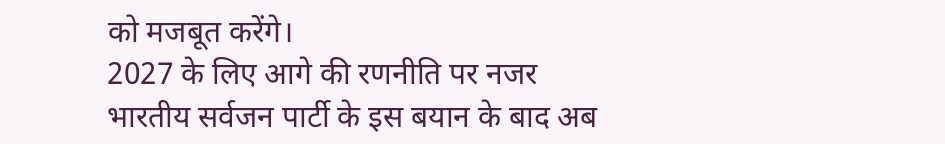को मजबूत करेंगे।
2027 के लिए आगे की रणनीति पर नजर
भारतीय सर्वजन पार्टी के इस बयान के बाद अब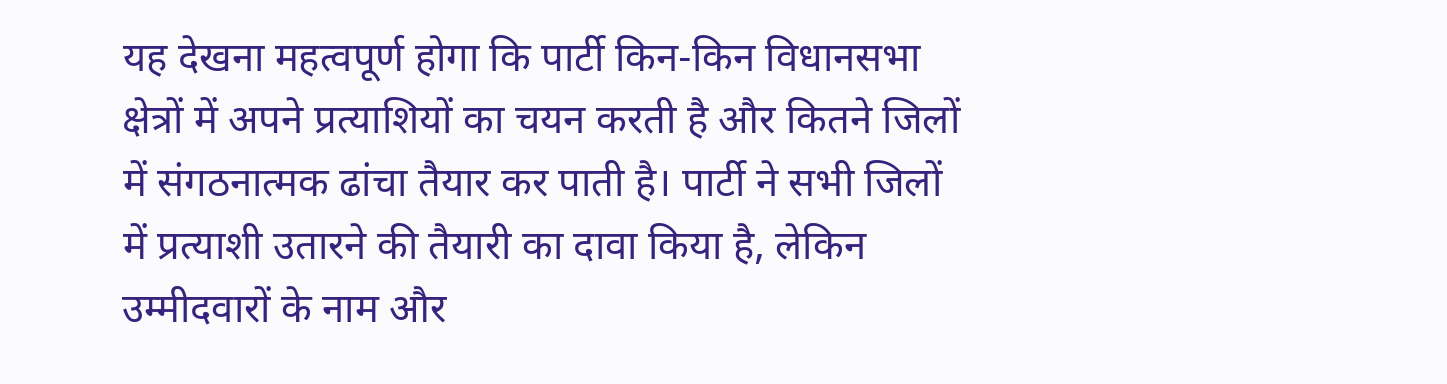यह देखना महत्वपूर्ण होगा कि पार्टी किन-किन विधानसभा क्षेत्रों में अपने प्रत्याशियों का चयन करती है और कितने जिलों में संगठनात्मक ढांचा तैयार कर पाती है। पार्टी ने सभी जिलों में प्रत्याशी उतारने की तैयारी का दावा किया है, लेकिन उम्मीदवारों के नाम और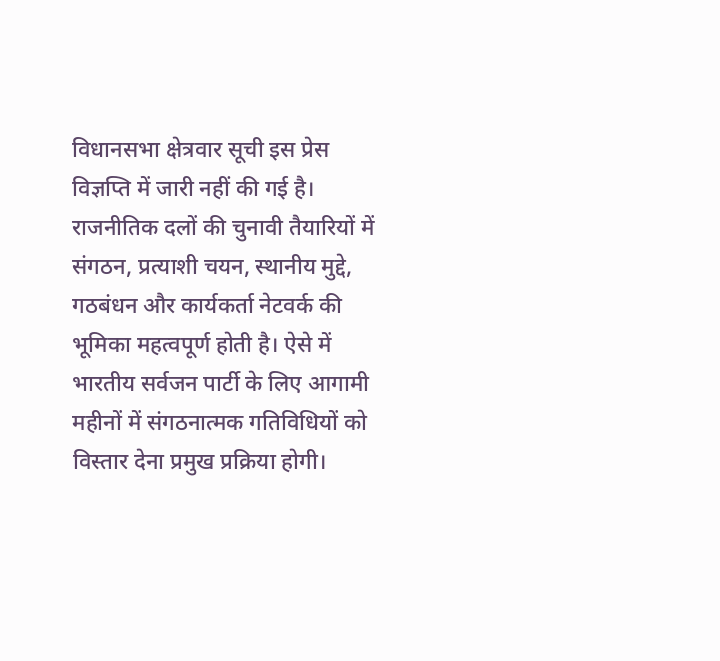विधानसभा क्षेत्रवार सूची इस प्रेस विज्ञप्ति में जारी नहीं की गई है।
राजनीतिक दलों की चुनावी तैयारियों में संगठन, प्रत्याशी चयन, स्थानीय मुद्दे, गठबंधन और कार्यकर्ता नेटवर्क की भूमिका महत्वपूर्ण होती है। ऐसे में भारतीय सर्वजन पार्टी के लिए आगामी महीनों में संगठनात्मक गतिविधियों को विस्तार देना प्रमुख प्रक्रिया होगी।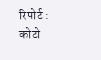रिपोर्ट : कोटो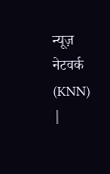न्यूज़ नेटवर्क (KNN) |